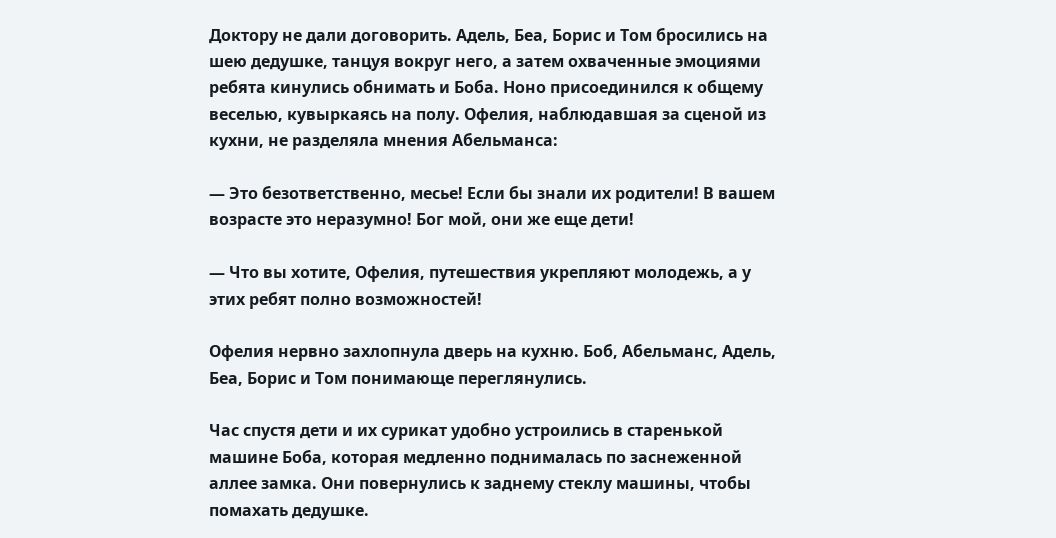Доктору не дали договорить. Адель, Беа, Борис и Том бросились на шею дедушке, танцуя вокруг него, а затем охваченные эмоциями ребята кинулись обнимать и Боба. Ноно присоединился к общему веселью, кувыркаясь на полу. Офелия, наблюдавшая за сценой из кухни, не разделяла мнения Абельманса:

— Это безответственно, месье! Если бы знали их родители! В вашем возрасте это неразумно! Бог мой, они же еще дети!

— Что вы хотите, Офелия, путешествия укрепляют молодежь, а у этих ребят полно возможностей!

Офелия нервно захлопнула дверь на кухню. Боб, Абельманс, Адель, Беа, Борис и Том понимающе переглянулись.

Час спустя дети и их сурикат удобно устроились в старенькой машине Боба, которая медленно поднималась по заснеженной аллее замка. Они повернулись к заднему стеклу машины, чтобы помахать дедушке.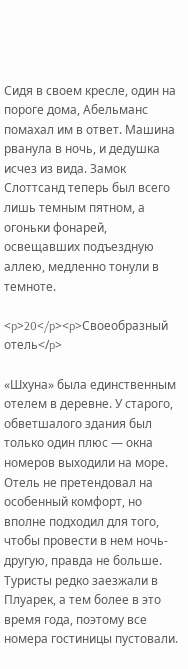Сидя в своем кресле, один на пороге дома, Абельманс помахал им в ответ. Машина рванула в ночь, и дедушка исчез из вида. Замок Слоттсанд теперь был всего лишь темным пятном, а огоньки фонарей, освещавших подъездную аллею, медленно тонули в темноте.

<p>20</p><p>Своеобразный отель</p>

«Шхуна» была единственным отелем в деревне. У старого, обветшалого здания был только один плюс — окна номеров выходили на море. Отель не претендовал на особенный комфорт, но вполне подходил для того, чтобы провести в нем ночь-другую, правда не больше. Туристы редко заезжали в Плуарек, а тем более в это время года, поэтому все номера гостиницы пустовали.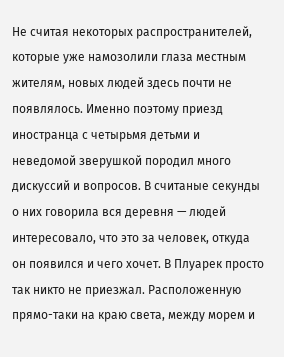Не считая некоторых распространителей, которые уже намозолили глаза местным жителям, новых людей здесь почти не появлялось. Именно поэтому приезд иностранца с четырьмя детьми и неведомой зверушкой породил много дискуссий и вопросов. В считаные секунды о них говорила вся деревня — людей интересовало, что это за человек, откуда он появился и чего хочет. В Плуарек просто так никто не приезжал. Расположенную прямо-таки на краю света, между морем и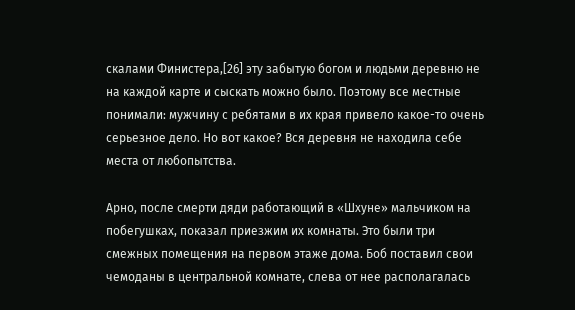скалами Финистера,[26] эту забытую богом и людьми деревню не на каждой карте и сыскать можно было. Поэтому все местные понимали: мужчину с ребятами в их края привело какое-то очень серьезное дело. Но вот какое? Вся деревня не находила себе места от любопытства.

Арно, после смерти дяди работающий в «Шхуне» мальчиком на побегушках, показал приезжим их комнаты. Это были три смежных помещения на первом этаже дома. Боб поставил свои чемоданы в центральной комнате, слева от нее располагалась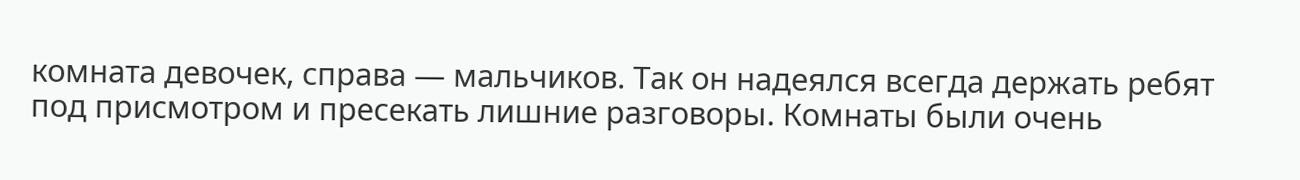комната девочек, справа — мальчиков. Так он надеялся всегда держать ребят под присмотром и пресекать лишние разговоры. Комнаты были очень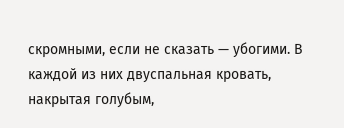скромными, если не сказать — убогими. В каждой из них двуспальная кровать, накрытая голубым,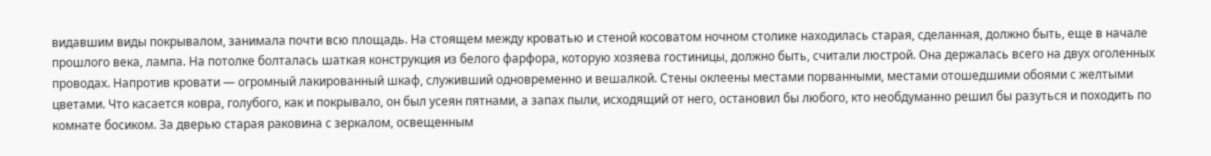видавшим виды покрывалом, занимала почти всю площадь. На стоящем между кроватью и стеной косоватом ночном столике находилась старая, сделанная, должно быть, еще в начале прошлого века, лампа. На потолке болталась шаткая конструкция из белого фарфора, которую хозяева гостиницы, должно быть, считали люстрой. Она держалась всего на двух оголенных проводах. Напротив кровати — огромный лакированный шкаф, служивший одновременно и вешалкой. Стены оклеены местами порванными, местами отошедшими обоями с желтыми цветами. Что касается ковра, голубого, как и покрывало, он был усеян пятнами, а запах пыли, исходящий от него, остановил бы любого, кто необдуманно решил бы разуться и походить по комнате босиком. За дверью старая раковина с зеркалом, освещенным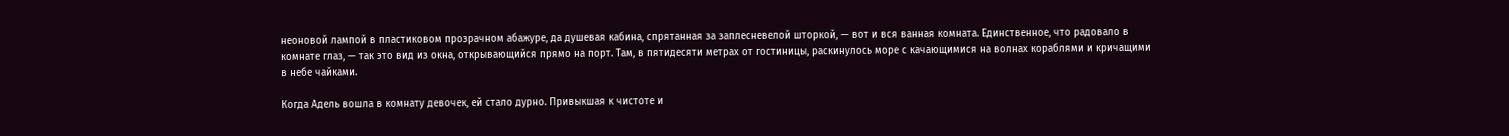неоновой лампой в пластиковом прозрачном абажуре, да душевая кабина, спрятанная за заплесневелой шторкой, — вот и вся ванная комната. Единственное, что радовало в комнате глаз, — так это вид из окна, открывающийся прямо на порт. Там, в пятидесяти метрах от гостиницы, раскинулось море с качающимися на волнах кораблями и кричащими в небе чайками.

Когда Адель вошла в комнату девочек, ей стало дурно. Привыкшая к чистоте и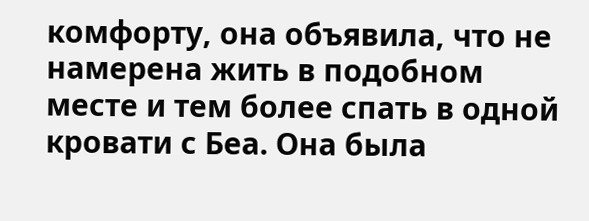комфорту, она объявила, что не намерена жить в подобном месте и тем более спать в одной кровати с Беа. Она была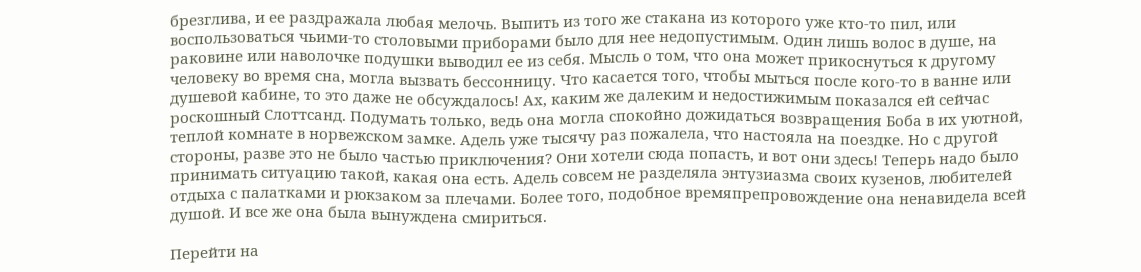брезглива, и ее раздражала любая мелочь. Выпить из того же стакана из которого уже кто-то пил, или воспользоваться чьими-то столовыми приборами было для нее недопустимым. Один лишь волос в душе, на раковине или наволочке подушки выводил ее из себя. Мысль о том, что она может прикоснуться к другому человеку во время сна, могла вызвать бессонницу. Что касается того, чтобы мыться после кого-то в ванне или душевой кабине, то это даже не обсуждалось! Ах, каким же далеким и недостижимым показался ей сейчас роскошный Слоттсанд. Подумать только, ведь она могла спокойно дожидаться возвращения Боба в их уютной, теплой комнате в норвежском замке. Адель уже тысячу раз пожалела, что настояла на поездке. Но с другой стороны, разве это не было частью приключения? Они хотели сюда попасть, и вот они здесь! Теперь надо было принимать ситуацию такой, какая она есть. Адель совсем не разделяла энтузиазма своих кузенов, любителей отдыха с палатками и рюкзаком за плечами. Более того, подобное времяпрепровождение она ненавидела всей душой. И все же она была вынуждена смириться.

Перейти на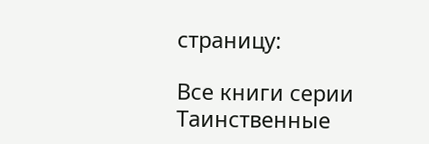страницу:

Все книги серии Таинственные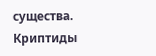существа. Криптиды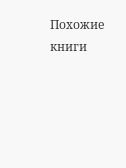Похожие книги